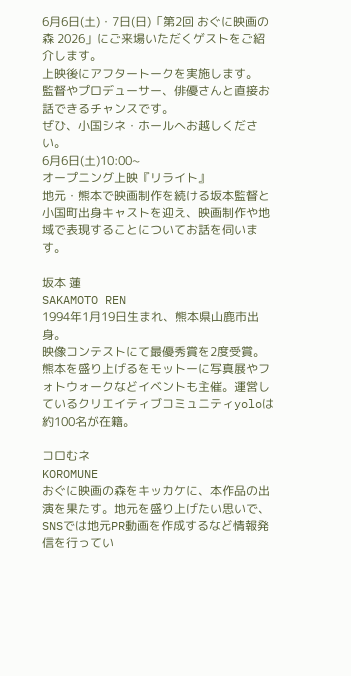6月6日(土)・7日(日)「第2回 おぐに映画の森 2026」にご来場いただくゲストをご紹介します。
上映後にアフタートークを実施します。
監督やプロデューサー、俳優さんと直接お話できるチャンスです。
ぜひ、小国シネ・ホールへお越しください。
6月6日(土)10:00~
オープニング上映『リライト』
地元・熊本で映画制作を続ける坂本監督と小国町出身キャストを迎え、映画制作や地域で表現することについてお話を伺います。

坂本 蓮
SAKAMOTO REN
1994年1月19日生まれ、熊本県山鹿市出身。
映像コンテストにて最優秀賞を2度受賞。
熊本を盛り上げるをモットーに写真展やフォトウォークなどイベントも主催。運営しているクリエイティブコミュニティyoloは約100名が在籍。

コロむネ
KOROMUNE
おぐに映画の森をキッカケに、本作品の出演を果たす。地元を盛り上げたい思いで、SNSでは地元PR動画を作成するなど情報発信を行ってい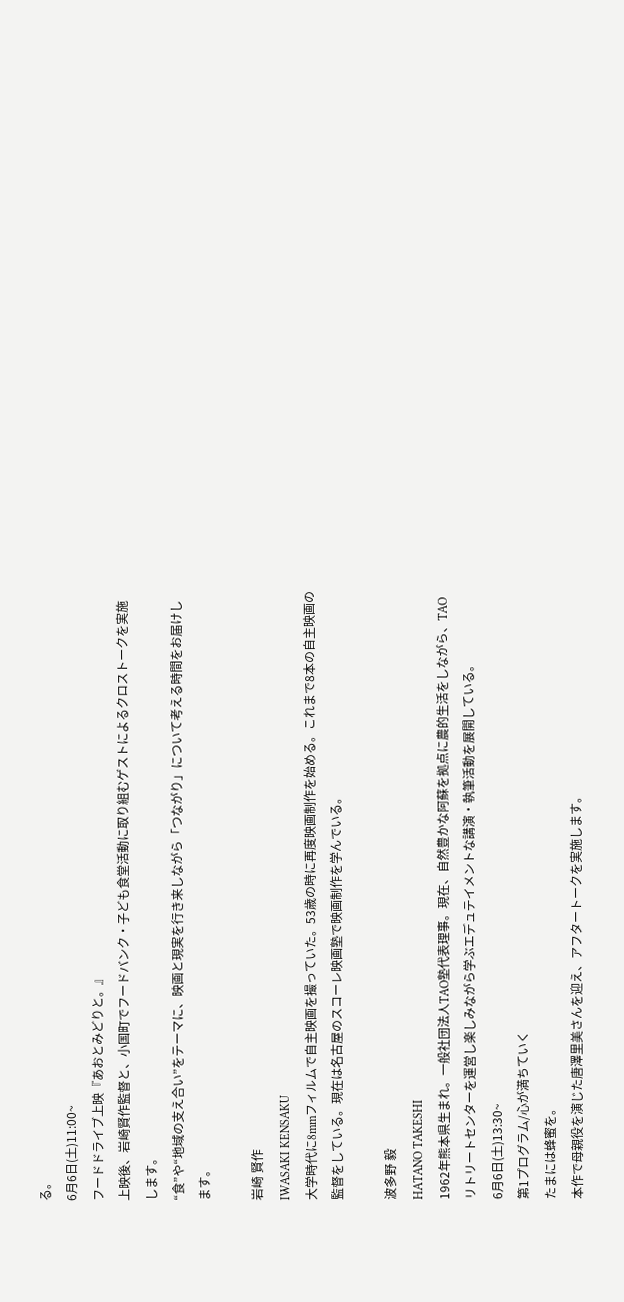る。
6月6日(土)11:00~
フードドライブ上映『あおとみどりと。』
上映後、岩崎賢作監督と、小国町でフードバンク・子ども食堂活動に取り組むゲストによるクロストークを実施します。
“食”や“地域の支え合い”をテーマに、映画と現実を行き来しながら「つながり」について考える時間をお届けします。

岩崎 賢作
IWASAKI KENSAKU
大学時代に8mmフィルムで自主映画を撮っていた。53歳の時に再度映画制作を始める。これまで8本の自主映画の監督をしている。現在は名古屋のスコーレ映画塾で映画制作を学んでいる。

波多野 毅
HATANO TAKESHI
1962年熊本県生まれ。一般社団法人TAO塾代表理事。現在、自然豊かな阿蘇を拠点に農的生活をしながら、TAOリトリートセンターを運営し楽しみながら学ぶエデュテイメントな講演・執筆活動を展開している。
6月6日(土)13:30~
第1プログラム/心が満ちていく
たまには蜂蜜を。
本作で母親役を演じた唐澤里美さんを迎え、アフタートークを実施します。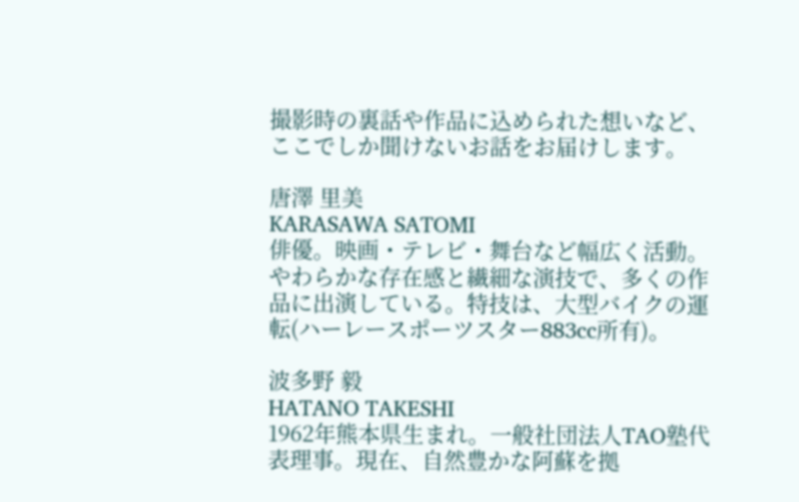撮影時の裏話や作品に込められた想いなど、ここでしか聞けないお話をお届けします。

唐澤 里美
KARASAWA SATOMI
俳優。映画・テレビ・舞台など幅広く活動。
やわらかな存在感と繊細な演技で、多くの作品に出演している。特技は、大型バイクの運転(ハーレースポーツスター883cc所有)。

波多野 毅
HATANO TAKESHI
1962年熊本県生まれ。一般社団法人TAO塾代表理事。現在、自然豊かな阿蘇を拠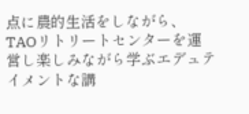点に農的生活をしながら、TAOリトリートセンターを運営し楽しみながら学ぶエデュテイメントな講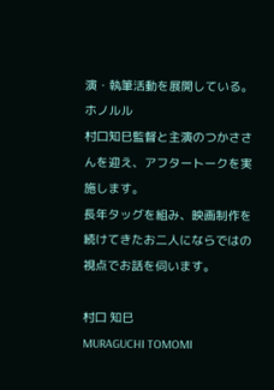演・執筆活動を展開している。
ホノルル
村口知巳監督と主演のつかささんを迎え、アフタートークを実施します。
長年タッグを組み、映画制作を続けてきたお二人にならではの視点でお話を伺います。

村口 知巳
MURAGUCHI TOMOMI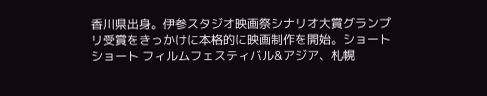香川県出身。伊参スタジオ映画祭シナリオ大賞グランプリ受賞をきっかけに本格的に映画制作を開始。ショートショート フィルムフェスティバル&アジア、札幌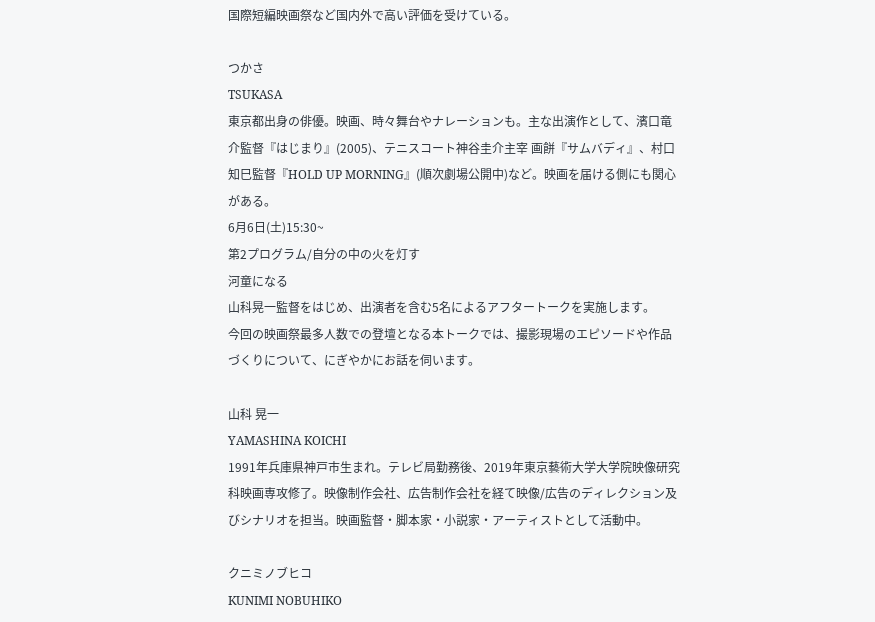国際短編映画祭など国内外で高い評価を受けている。

つかさ
TSUKASA
東京都出身の俳優。映画、時々舞台やナレーションも。主な出演作として、濱口竜介監督『はじまり』(2005)、テニスコート神谷圭介主宰 画餅『サムバディ』、村口知巳監督『HOLD UP MORNING』(順次劇場公開中)など。映画を届ける側にも関心がある。
6月6日(土)15:30~
第2プログラム/自分の中の火を灯す
河童になる
山科晃一監督をはじめ、出演者を含む5名によるアフタートークを実施します。
今回の映画祭最多人数での登壇となる本トークでは、撮影現場のエピソードや作品づくりについて、にぎやかにお話を伺います。

山科 晃一
YAMASHINA KOICHI
1991年兵庫県神戸市生まれ。テレビ局勤務後、2019年東京藝術大学大学院映像研究科映画専攻修了。映像制作会社、広告制作会社を経て映像/広告のディレクション及びシナリオを担当。映画監督・脚本家・小説家・アーティストとして活動中。

クニミノブヒコ
KUNIMI NOBUHIKO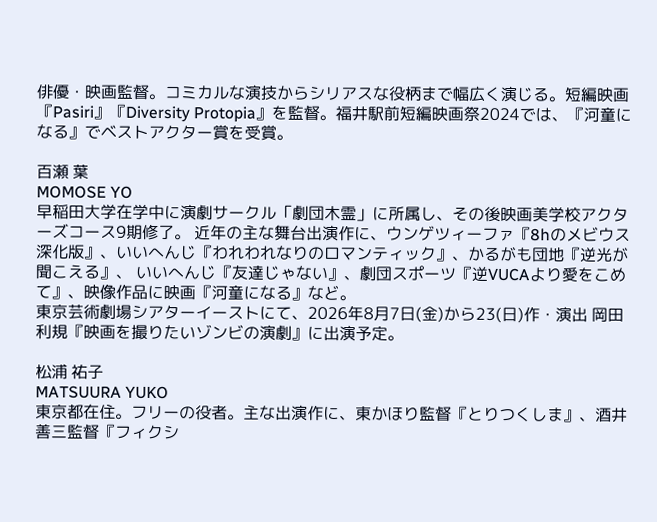俳優・映画監督。コミカルな演技からシリアスな役柄まで幅広く演じる。短編映画『Pasiri』『Diversity Protopia』を監督。福井駅前短編映画祭2024では、『河童になる』でベストアクター賞を受賞。

百瀬 葉
MOMOSE YO
早稲田大学在学中に演劇サークル「劇団木霊」に所属し、その後映画美学校アクターズコース9期修了。 近年の主な舞台出演作に、ウンゲツィーファ『8hのメビウス深化版』、いいへんじ『われわれなりのロマンティック』、かるがも団地『逆光が聞こえる』、 いいへんじ『友達じゃない』、劇団スポーツ『逆VUCAより愛をこめて』、映像作品に映画『河童になる』など。
東京芸術劇場シアターイーストにて、2026年8月7日(金)から23(日)作・演出 岡田利規『映画を撮りたいゾンビの演劇』に出演予定。

松浦 祐子
MATSUURA YUKO
東京都在住。フリーの役者。主な出演作に、東かほり監督『とりつくしま』、酒井善三監督『フィクシ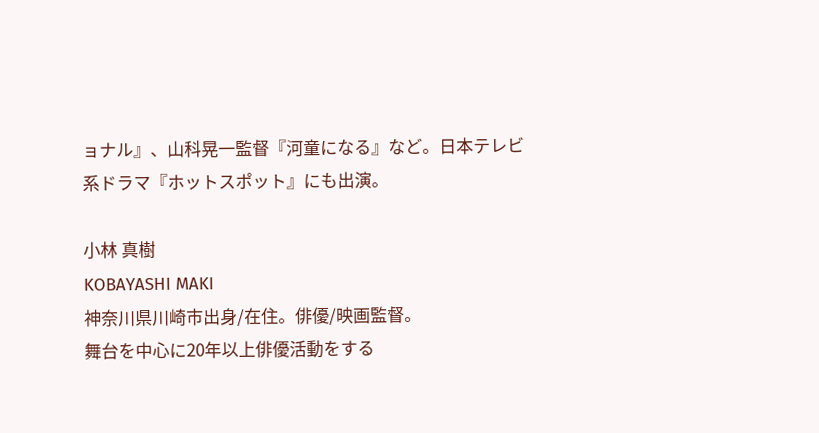ョナル』、山科晃一監督『河童になる』など。日本テレビ系ドラマ『ホットスポット』にも出演。

小林 真樹
KOBAYASHI MAKI
神奈川県川崎市出身/在住。俳優/映画監督。
舞台を中心に20年以上俳優活動をする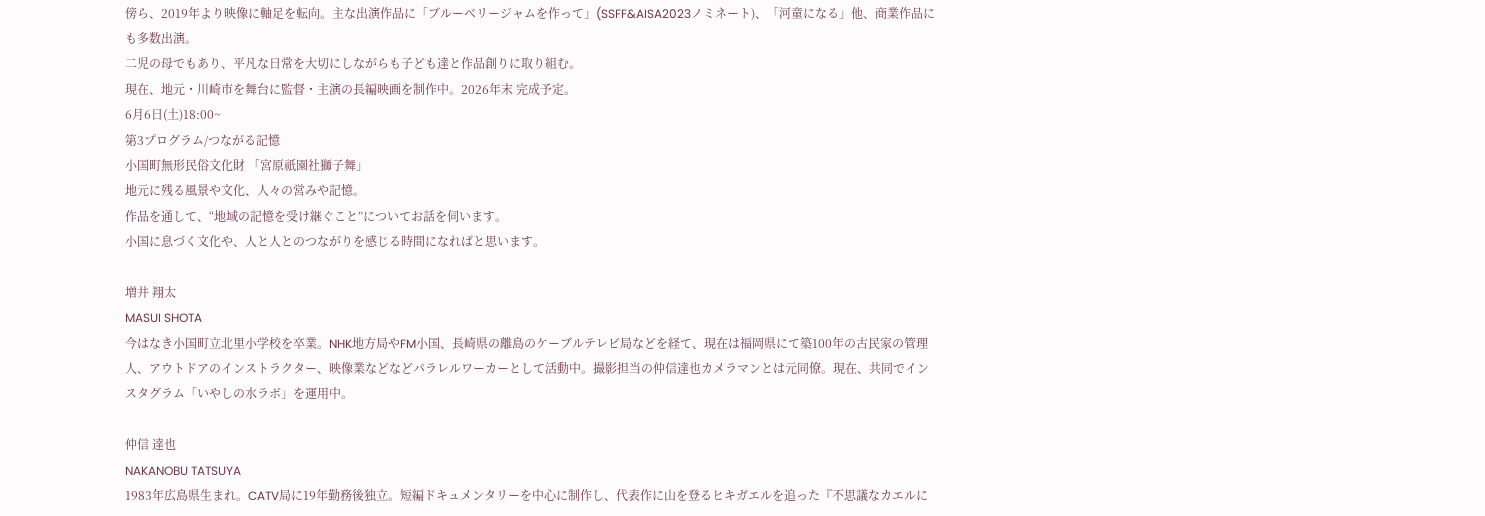傍ら、2019年より映像に軸足を転向。主な出演作品に「ブルーベリージャムを作って」(SSFF&AISA2023ノミネート)、「河童になる」他、商業作品にも多数出演。
二児の母でもあり、平凡な日常を大切にしながらも子ども達と作品創りに取り組む。
現在、地元・川崎市を舞台に監督・主演の長編映画を制作中。2026年末 完成予定。
6月6日(土)18:00~
第3プログラム/つながる記憶
小国町無形民俗文化財 「宮原祇園社獅子舞」
地元に残る風景や文化、人々の営みや記憶。
作品を通して、“地域の記憶を受け継ぐこと”についてお話を伺います。
小国に息づく文化や、人と人とのつながりを感じる時間になればと思います。

増井 翔太
MASUI SHOTA
今はなき小国町立北里小学校を卒業。NHK地方局やFM小国、長崎県の離島のケーブルテレビ局などを経て、現在は福岡県にて築100年の古民家の管理人、アウトドアのインストラクター、映像業などなどパラレルワーカーとして活動中。撮影担当の仲信達也カメラマンとは元同僚。現在、共同でインスタグラム「いやしの水ラボ」を運用中。

仲信 達也
NAKANOBU TATSUYA
1983年広島県生まれ。CATV局に19年勤務後独立。短編ドキュメンタリーを中心に制作し、代表作に山を登るヒキガエルを追った『不思議なカエルに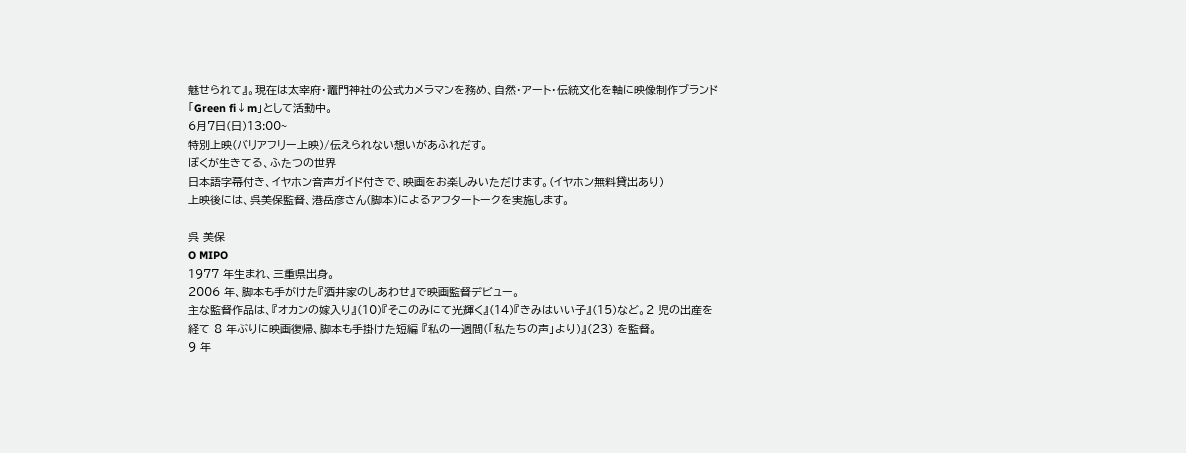魅せられて』。現在は太宰府・竈門神社の公式カメラマンを務め、自然・アート・伝統文化を軸に映像制作ブランド「Green fi↓m」として活動中。
6月7日(日)13:00~
特別上映(バリアフリー上映)/伝えられない想いがあふれだす。
ぼくが生きてる、ふたつの世界
日本語字幕付き、イヤホン音声ガイド付きで、映画をお楽しみいただけます。(イヤホン無料貸出あり)
上映後には、呉美保監督、港岳彦さん(脚本)によるアフタートークを実施します。

呉 美保
O MIPO
1977 年生まれ、三重県出身。
2006 年、脚本も手がけた『酒井家のしあわせ』で映画監督デビュー。
主な監督作品は、『オカンの嫁入り』(10)『そこのみにて光輝く』(14)『きみはいい子』(15)など。2 児の出産を経て 8 年ぶりに映画復帰、脚本も手掛けた短編 『私の一週間(「私たちの声」より)』(23) を監督。
9 年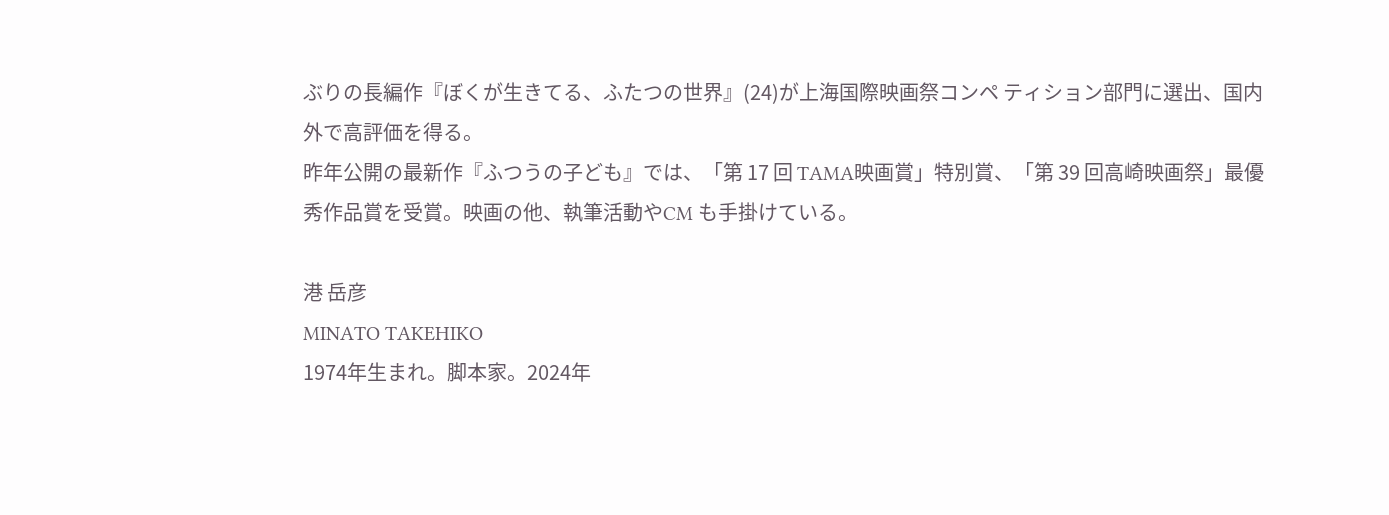ぶりの長編作『ぼくが生きてる、ふたつの世界』(24)が上海国際映画祭コンペ ティション部門に選出、国内外で高評価を得る。
昨年公開の最新作『ふつうの子ども』では、「第 17 回 TAMA映画賞」特別賞、「第 39 回高崎映画祭」最優秀作品賞を受賞。映画の他、執筆活動やCM も手掛けている。

港 岳彦
MINATO TAKEHIKO
1974年生まれ。脚本家。2024年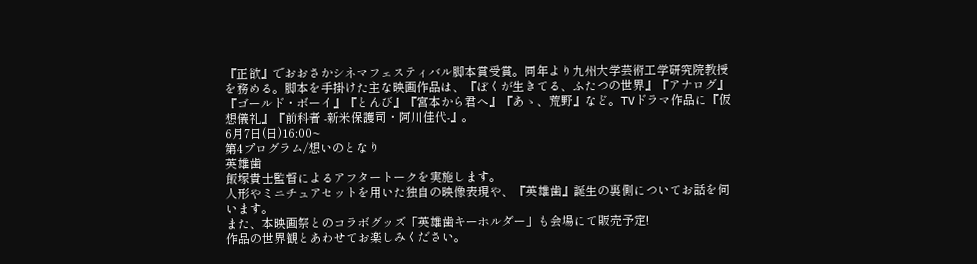『正欲』でおおさかシネマフェスティバル脚本賞受賞。同年より九州大学芸術工学研究院教授を務める。脚本を手掛けた主な映画作品は、『ぼくが生きてる、ふたつの世界』『アナログ』『ゴールド・ボーイ』『とんび』『宮本から君へ』『あゝ、荒野』など。TVドラマ作品に『仮想儀礼』『前科者 -新米保護司・阿川佳代-』。
6月7日(日)16:00~
第4プログラム/想いのとなり
英雄歯
飯塚貴士監督によるアフタートークを実施します。
人形やミニチュアセットを用いた独自の映像表現や、『英雄歯』誕生の裏側についてお話を伺います。
また、本映画祭とのコラボグッズ「英雄歯キーホルダー」も会場にて販売予定!
作品の世界観とあわせてお楽しみください。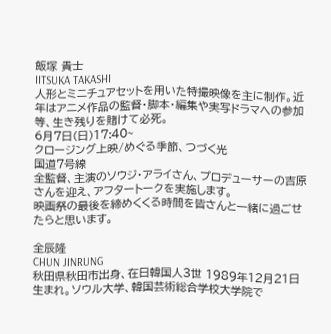飯塚 貴士
IITSUKA TAKASHI
人形とミニチュアセットを用いた特撮映像を主に制作。近年はアニメ作品の監督・脚本・編集や実写ドラマへの参加等、生き残りを賭けて必死。
6月7日(日)17:40~
クロージング上映/めぐる季節、つづく光
国道7号線
全監督、主演のソウジ・アライさん、プロデューサーの吉原さんを迎え、アフタートークを実施します。
映画祭の最後を締めくくる時間を皆さんと一緒に過ごせたらと思います。

全辰隆
CHUN JINRUNG
秋田県秋田市出身、在日韓国人3世 1989年12月21日生まれ。ソウル大学、韓国芸術総合学校大学院で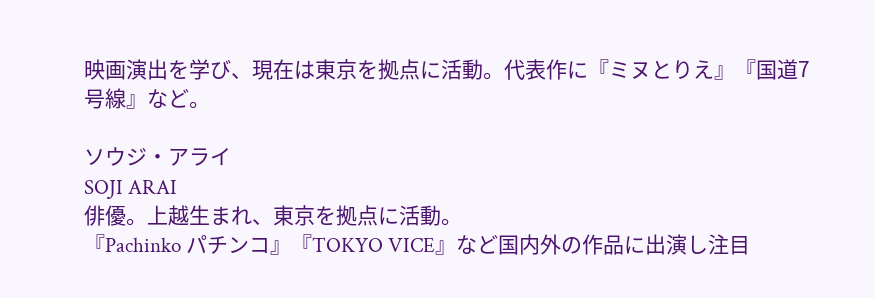映画演出を学び、現在は東京を拠点に活動。代表作に『ミヌとりえ』『国道7号線』など。

ソウジ・アライ
SOJI ARAI
俳優。上越生まれ、東京を拠点に活動。
『Pachinko パチンコ』『TOKYO VICE』など国内外の作品に出演し注目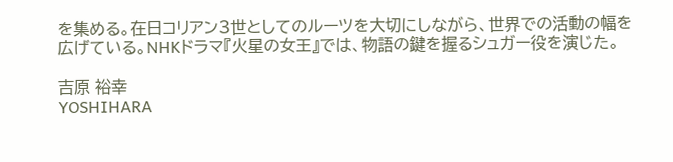を集める。在日コリアン3世としてのルーツを大切にしながら、世界での活動の幅を広げている。NHKドラマ『火星の女王』では、物語の鍵を握るシュガー役を演じた。

吉原 裕幸
YOSHIHARA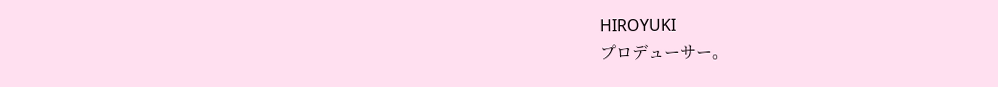HIROYUKI
プロデューサー。